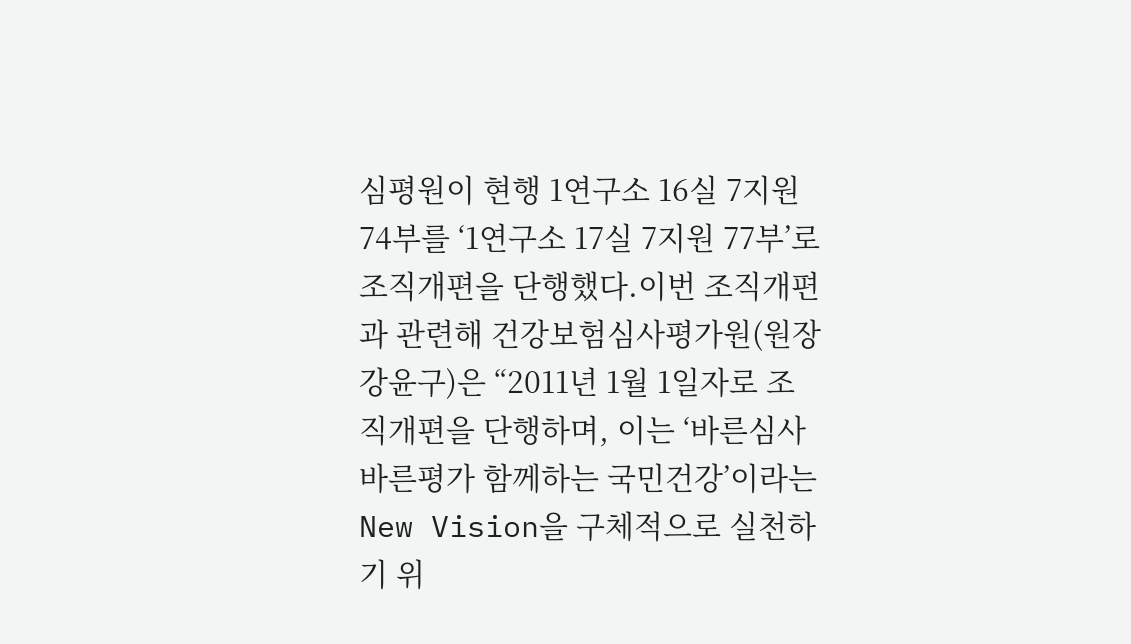심평원이 현행 1연구소 16실 7지원 74부를 ‘1연구소 17실 7지원 77부’로 조직개편을 단행했다.이번 조직개편과 관련해 건강보험심사평가원(원장 강윤구)은 “2011년 1월 1일자로 조직개편을 단행하며, 이는 ‘바른심사 바른평가 함께하는 국민건강’이라는 New Vision을 구체적으로 실천하기 위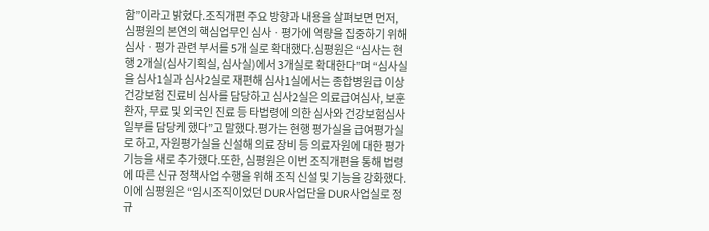함”이라고 밝혔다.조직개편 주요 방향과 내용을 살펴보면 먼저, 심평원의 본연의 핵심업무인 심사ㆍ평가에 역량을 집중하기 위해 심사ㆍ평가 관련 부서를 5개 실로 확대했다.심평원은 “심사는 현행 2개실(심사기획실, 심사실)에서 3개실로 확대한다”며 “심사실을 심사1실과 심사2실로 재편해 심사1실에서는 종합병원급 이상 건강보험 진료비 심사를 담당하고 심사2실은 의료급여심사, 보훈환자, 무료 및 외국인 진료 등 타법령에 의한 심사와 건강보험심사 일부를 담당케 했다”고 말했다.평가는 현행 평가실을 급여평가실로 하고, 자원평가실을 신설해 의료 장비 등 의료자원에 대한 평가기능을 새로 추가했다.또한, 심평원은 이번 조직개편을 통해 법령에 따른 신규 정책사업 수행을 위해 조직 신설 및 기능을 강화했다. 이에 심평원은 “임시조직이었던 DUR사업단을 DUR사업실로 정규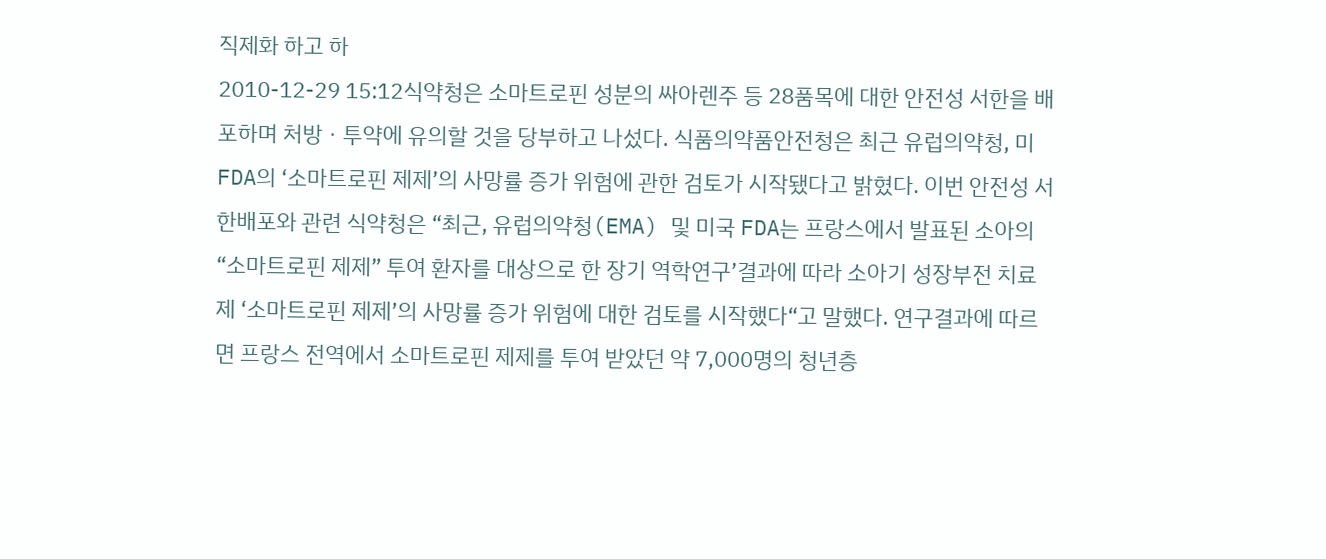직제화 하고 하
2010-12-29 15:12식약청은 소마트로핀 성분의 싸아렌주 등 28품목에 대한 안전성 서한을 배포하며 처방ㆍ투약에 유의할 것을 당부하고 나섰다. 식품의약품안전청은 최근 유럽의약청, 미 FDA의 ‘소마트로핀 제제’의 사망률 증가 위험에 관한 검토가 시작됐다고 밝혔다. 이번 안전성 서한배포와 관련 식약청은 “최근, 유럽의약청(EMA) 및 미국 FDA는 프랑스에서 발표된 소아의 “소마트로핀 제제” 투여 환자를 대상으로 한 장기 역학연구’결과에 따라 소아기 성장부전 치료제 ‘소마트로핀 제제’의 사망률 증가 위험에 대한 검토를 시작했다“고 말했다. 연구결과에 따르면 프랑스 전역에서 소마트로핀 제제를 투여 받았던 약 7,000명의 청년층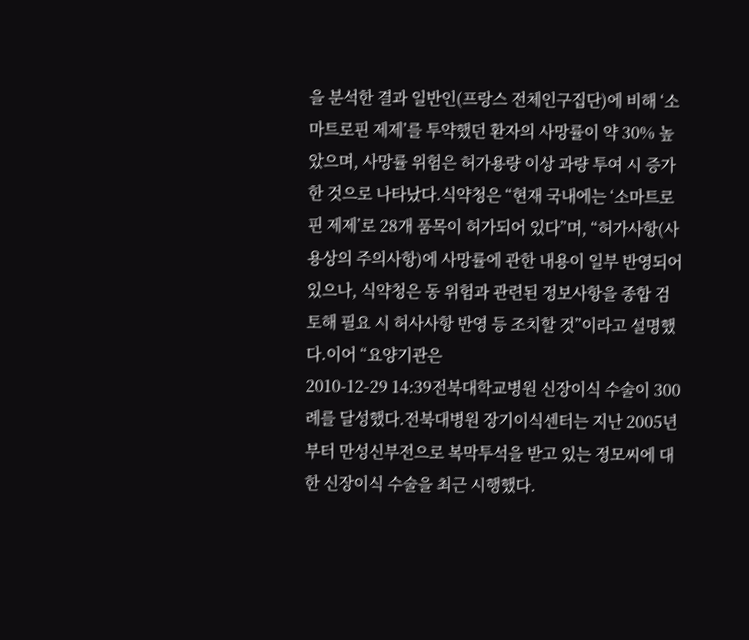을 분석한 결과 일반인(프랑스 전체인구집단)에 비해 ‘소마트로핀 제제’를 투약했던 환자의 사망률이 약 30% 높았으며, 사망률 위험은 허가용량 이상 과량 투여 시 증가한 것으로 나타났다.식약청은 “현재 국내에는 ‘소마트로핀 제제’로 28개 품목이 허가되어 있다”며, “허가사항(사용상의 주의사항)에 사망률에 관한 내용이 일부 반영되어 있으나, 식약청은 동 위험과 관련된 정보사항을 종합 검토해 필요 시 허사사항 반영 등 조치할 것”이라고 설명했다.이어 “요양기관은
2010-12-29 14:39전북대학교병원 신장이식 수술이 300례를 달성했다.전북대병원 장기이식센터는 지난 2005년부터 만성신부전으로 복막투석을 받고 있는 정모씨에 대한 신장이식 수술을 최근 시행했다.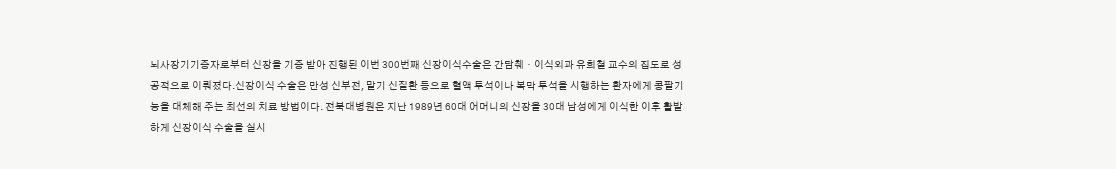뇌사장기기증자로부터 신장을 기증 받아 진행된 이번 300번째 신장이식수술은 간담췌ㆍ이식외과 유희철 교수의 집도로 성공적으로 이뤄졌다.신장이식 수술은 만성 신부전, 말기 신질환 등으로 혈액 투석이나 복막 투석을 시행하는 환자에게 콩팥기능을 대체해 주는 최선의 치료 방법이다. 전북대병원은 지난 1989년 60대 어머니의 신장을 30대 남성에게 이식한 이후 활발하게 신장이식 수술을 실시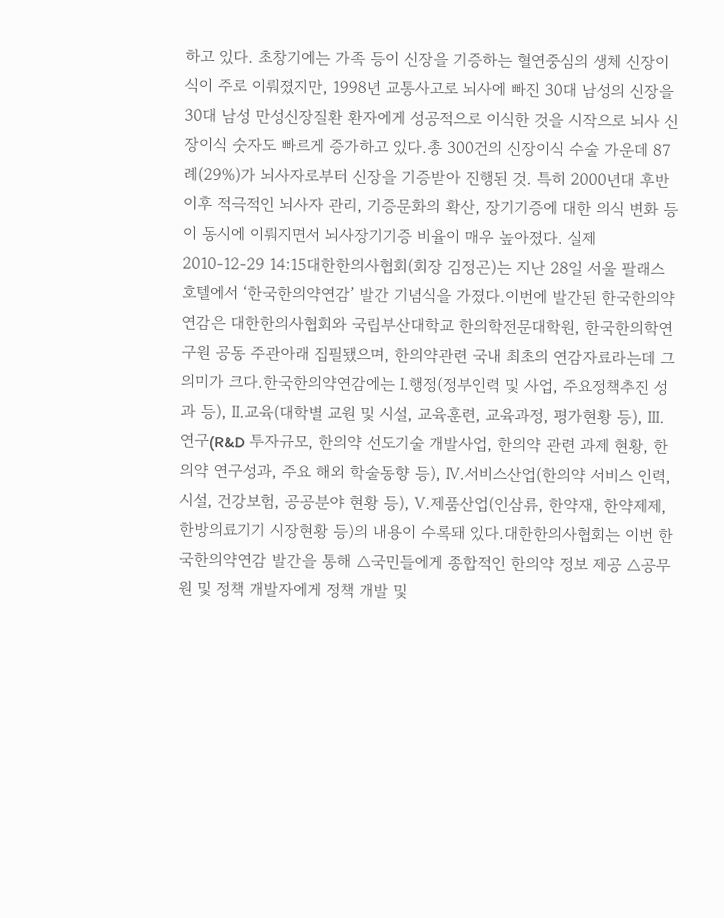하고 있다. 초창기에는 가족 등이 신장을 기증하는 혈연중심의 생체 신장이식이 주로 이뤄졌지만, 1998년 교통사고로 뇌사에 빠진 30대 남성의 신장을 30대 남성 만성신장질환 환자에게 성공적으로 이식한 것을 시작으로 뇌사 신장이식 숫자도 빠르게 증가하고 있다.총 300건의 신장이식 수술 가운데 87례(29%)가 뇌사자로부터 신장을 기증받아 진행된 것. 특히 2000년대 후반 이후 적극적인 뇌사자 관리, 기증문화의 확산, 장기기증에 대한 의식 변화 등이 동시에 이뤄지면서 뇌사장기기증 비율이 매우 높아졌다. 실제
2010-12-29 14:15대한한의사협회(회장 김정곤)는 지난 28일 서울 팔래스호텔에서 ‘한국한의약연감’ 발간 기념식을 가졌다.이번에 발간된 한국한의약연감은 대한한의사협회와 국립부산대학교 한의학전문대학원, 한국한의학연구원 공동 주관아래 집필됐으며, 한의약관련 국내 최초의 연감자료라는데 그 의미가 크다.한국한의약연감에는 Ⅰ.행정(정부인력 및 사업, 주요정책추진 성과 등), Ⅱ.교육(대학별 교원 및 시설, 교육훈련, 교육과정, 평가현황 등), Ⅲ. 연구(R&D 투자규모, 한의약 선도기술 개발사업, 한의약 관련 과제 현황, 한의약 연구성과, 주요 해외 학술동향 등), Ⅳ.서비스산업(한의약 서비스 인력, 시설, 건강보험, 공공분야 현황 등), Ⅴ.제품산업(인삼류, 한약재, 한약제제, 한방의료기기 시장현황 등)의 내용이 수록돼 있다.대한한의사협회는 이번 한국한의약연감 발간을 통해 △국민들에게 종합적인 한의약 정보 제공 △공무원 및 정책 개발자에게 정책 개발 및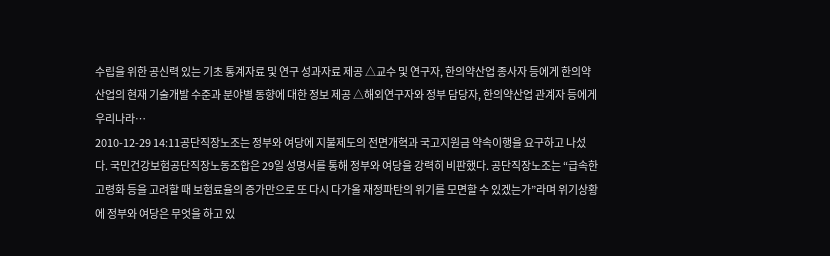수립을 위한 공신력 있는 기초 통계자료 및 연구 성과자료 제공 △교수 및 연구자, 한의약산업 종사자 등에게 한의약산업의 현재 기술개발 수준과 분야별 동향에 대한 정보 제공 △해외연구자와 정부 담당자, 한의약산업 관계자 등에게 우리나라…
2010-12-29 14:11공단직장노조는 정부와 여당에 지불제도의 전면개혁과 국고지원금 약속이행을 요구하고 나섰다. 국민건강보험공단직장노동조합은 29일 성명서를 통해 정부와 여당을 강력히 비판했다. 공단직장노조는 “급속한 고령화 등을 고려할 때 보험료율의 증가만으로 또 다시 다가올 재정파탄의 위기를 모면할 수 있겠는가”라며 위기상황에 정부와 여당은 무엇을 하고 있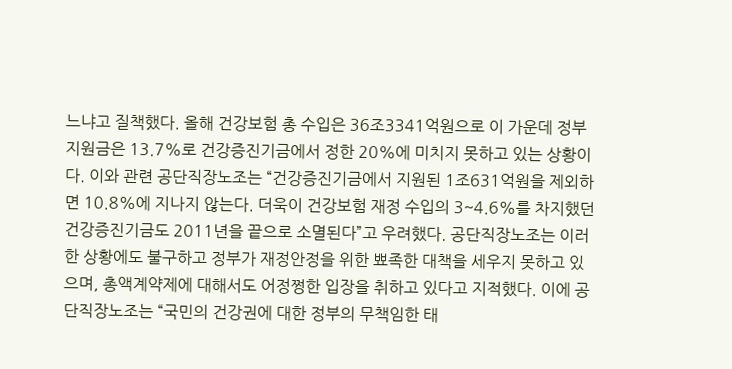느냐고 질책했다. 올해 건강보험 총 수입은 36조3341억원으로 이 가운데 정부지원금은 13.7%로 건강증진기금에서 정한 20%에 미치지 못하고 있는 상황이다. 이와 관련 공단직장노조는 “건강증진기금에서 지원된 1조631억원을 제외하면 10.8%에 지나지 않는다. 더욱이 건강보험 재정 수입의 3~4.6%를 차지했던 건강증진기금도 2011년을 끝으로 소멸된다”고 우려했다. 공단직장노조는 이러한 상황에도 불구하고 정부가 재정안정을 위한 뾰족한 대책을 세우지 못하고 있으며, 총액계약제에 대해서도 어정쩡한 입장을 취하고 있다고 지적했다. 이에 공단직장노조는 “국민의 건강권에 대한 정부의 무책임한 태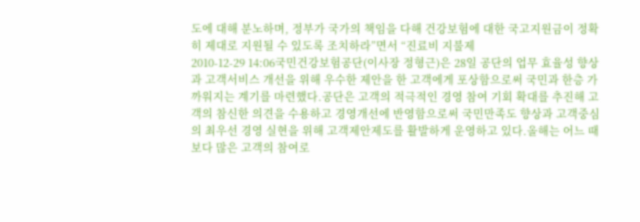도에 대해 분노하며, 정부가 국가의 책임을 다해 건강보험에 대한 국고지원금이 정확히 제대로 지원될 수 있도록 조치하라”면서 “진료비 지불제
2010-12-29 14:06국민건강보험공단(이사장 정형근)은 28일 공단의 업무 효율성 향상과 고객서비스 개선을 위해 우수한 제안을 한 고객에게 포상함으로써 국민과 한층 가까워지는 계기를 마련했다.공단은 고객의 적극적인 경영 참여 기회 확대를 추진해 고객의 참신한 의견을 수용하고 경영개선에 반영함으로써 국민만족도 향상과 고객중심의 최우선 경영 실현을 위해 고객제안제도를 활발하게 운영하고 있다.올해는 어느 때 보다 많은 고객의 참여로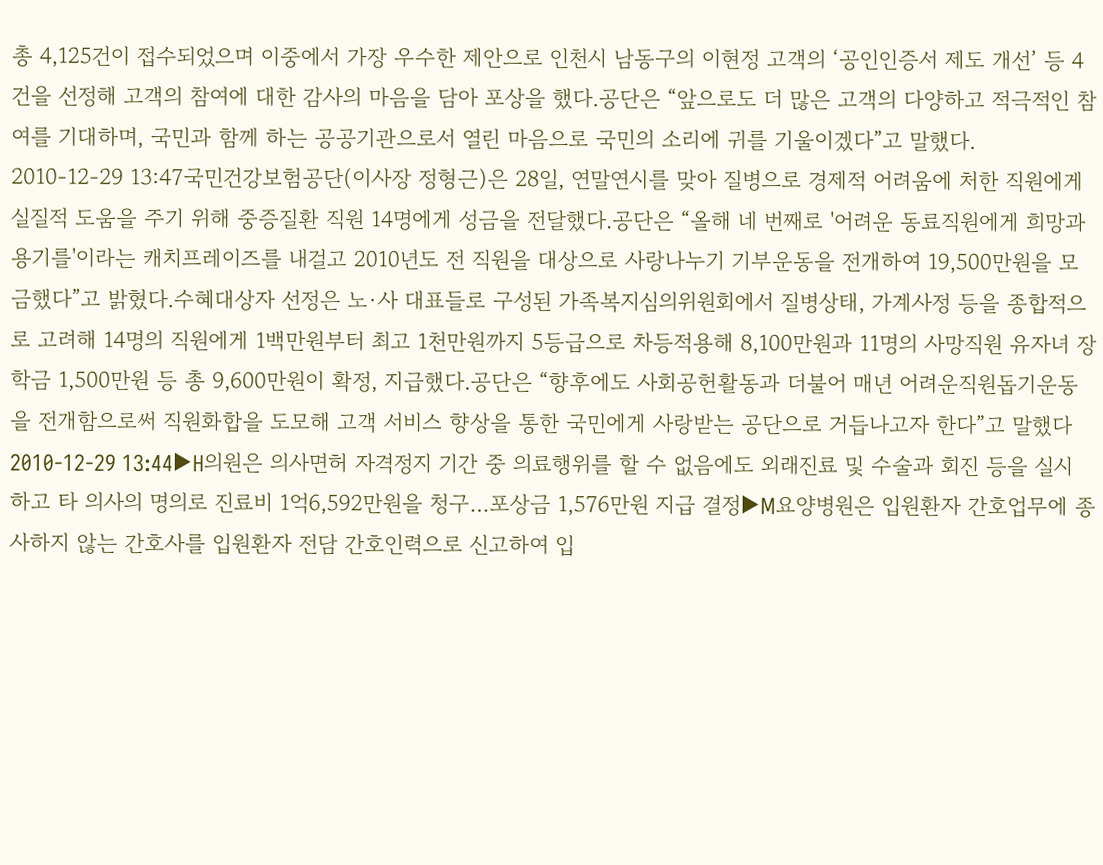총 4,125건이 접수되었으며 이중에서 가장 우수한 제안으로 인천시 남동구의 이현정 고객의 ‘공인인증서 제도 개선’ 등 4건을 선정해 고객의 참여에 대한 감사의 마음을 담아 포상을 했다.공단은 “앞으로도 더 많은 고객의 다양하고 적극적인 참여를 기대하며, 국민과 함께 하는 공공기관으로서 열린 마음으로 국민의 소리에 귀를 기울이겠다”고 말했다.
2010-12-29 13:47국민건강보험공단(이사장 정형근)은 28일, 연말연시를 맞아 질병으로 경제적 어려움에 처한 직원에게 실질적 도움을 주기 위해 중증질환 직원 14명에게 성금을 전달했다.공단은 “올해 네 번째로 '어려운 동료직원에게 희망과 용기를'이라는 캐치프레이즈를 내걸고 2010년도 전 직원을 대상으로 사랑나누기 기부운동을 전개하여 19,500만원을 모금했다”고 밝혔다.수혜대상자 선정은 노·사 대표들로 구성된 가족복지심의위원회에서 질병상태, 가계사정 등을 종합적으로 고려해 14명의 직원에게 1백만원부터 최고 1천만원까지 5등급으로 차등적용해 8,100만원과 11명의 사망직원 유자녀 장학금 1,500만원 등 총 9,600만원이 확정, 지급했다.공단은 “향후에도 사회공헌활동과 더불어 매년 어려운직원돕기운동을 전개함으로써 직원화합을 도모해 고객 서비스 향상을 통한 국민에게 사랑받는 공단으로 거듭나고자 한다”고 말했다
2010-12-29 13:44▶H의원은 의사면허 자격정지 기간 중 의료행위를 할 수 없음에도 외래진료 및 수술과 회진 등을 실시하고 타 의사의 명의로 진료비 1억6,592만원을 청구…포상금 1,576만원 지급 결정▶M요양병원은 입원환자 간호업무에 종사하지 않는 간호사를 입원환자 전담 간호인력으로 신고하여 입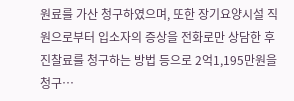원료를 가산 청구하였으며, 또한 장기요양시설 직원으로부터 입소자의 증상을 전화로만 상담한 후 진찰료를 청구하는 방법 등으로 2억1,195만원을 청구…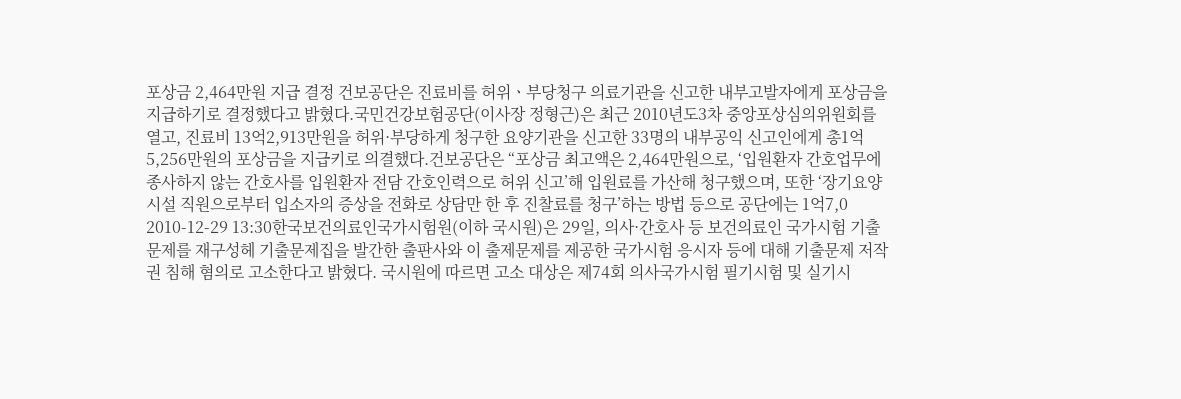포상금 2,464만원 지급 결정 건보공단은 진료비를 허위ㆍ부당청구 의료기관을 신고한 내부고발자에게 포상금을 지급하기로 결정했다고 밝혔다.국민건강보험공단(이사장 정형근)은 최근 2010년도3차 중앙포상심의위원회를 열고, 진료비 13억2,913만원을 허위·부당하게 청구한 요양기관을 신고한 33명의 내부공익 신고인에게 총1억5,256만원의 포상금을 지급키로 의결했다.건보공단은 “포상금 최고액은 2,464만원으로, ‘입원환자 간호업무에 종사하지 않는 간호사를 입원환자 전담 간호인력으로 허위 신고’해 입원료를 가산해 청구했으며, 또한 ‘장기요양시설 직원으로부터 입소자의 증상을 전화로 상담만 한 후 진찰료를 청구’하는 방법 등으로 공단에는 1억7,0
2010-12-29 13:30한국보건의료인국가시험원(이하 국시원)은 29일, 의사·간호사 등 보건의료인 국가시험 기출문제를 재구성헤 기출문제집을 발간한 출판사와 이 출제문제를 제공한 국가시험 응시자 등에 대해 기출문제 저작권 침해 혐의로 고소한다고 밝혔다. 국시원에 따르면 고소 대상은 제74회 의사국가시험 필기시험 및 실기시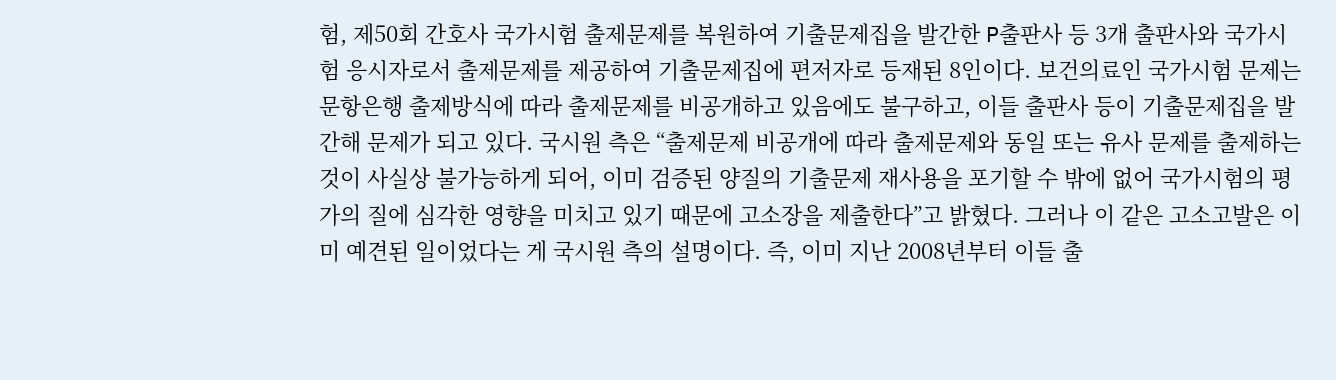험, 제50회 간호사 국가시험 출제문제를 복원하여 기출문제집을 발간한 P출판사 등 3개 출판사와 국가시험 응시자로서 출제문제를 제공하여 기출문제집에 편저자로 등재된 8인이다. 보건의료인 국가시험 문제는 문항은행 출제방식에 따라 출제문제를 비공개하고 있음에도 불구하고, 이들 출판사 등이 기출문제집을 발간해 문제가 되고 있다. 국시원 측은 “출제문제 비공개에 따라 출제문제와 동일 또는 유사 문제를 출제하는 것이 사실상 불가능하게 되어, 이미 검증된 양질의 기출문제 재사용을 포기할 수 밖에 없어 국가시험의 평가의 질에 심각한 영향을 미치고 있기 때문에 고소장을 제출한다”고 밝혔다. 그러나 이 같은 고소고발은 이미 예견된 일이었다는 게 국시원 측의 설명이다. 즉, 이미 지난 2008년부터 이들 출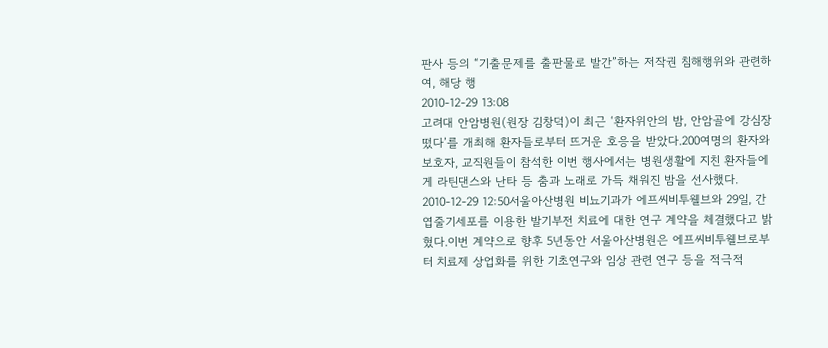판사 등의 “기출문제를 출판물로 발간”하는 저작권 침해행위와 관련하여, 해당 행
2010-12-29 13:08
고려대 안암병원(원장 김창덕)이 최근 ‘환자위안의 밤, 안암골에 강심장 떴다’를 개최해 환자들로부터 뜨거운 호응을 받았다.200여명의 환자와 보호자, 교직원들이 참석한 이번 행사에서는 병원생활에 지친 환자들에게 라틴댄스와 난타 등 춤과 노래로 가득 채워진 밤을 선사했다.
2010-12-29 12:50서울아산병원 비뇨기과가 에프씨비투웰브와 29일, 간엽줄기세포를 이용한 발기부전 치료에 대한 연구 계약을 체결했다고 밝혔다.이번 계약으로 향후 5년동안 서울아산병원은 에프씨비투웰브로부터 치료제 상업화를 위한 기초연구와 임상 관련 연구 등을 적극적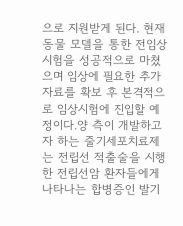으로 지원받게 된다. 현재 동물 모델을 통한 전임상 시험을 성공적으로 마쳤으며 임상에 필요한 추가자료를 확보 후 본격적으로 임상시험에 진입할 예정이다.양 측이 개발하고자 하는 줄기세포치료제는 전립선 적출술을 시행한 전립선암 환자들에게 나타나는 합병증인 발기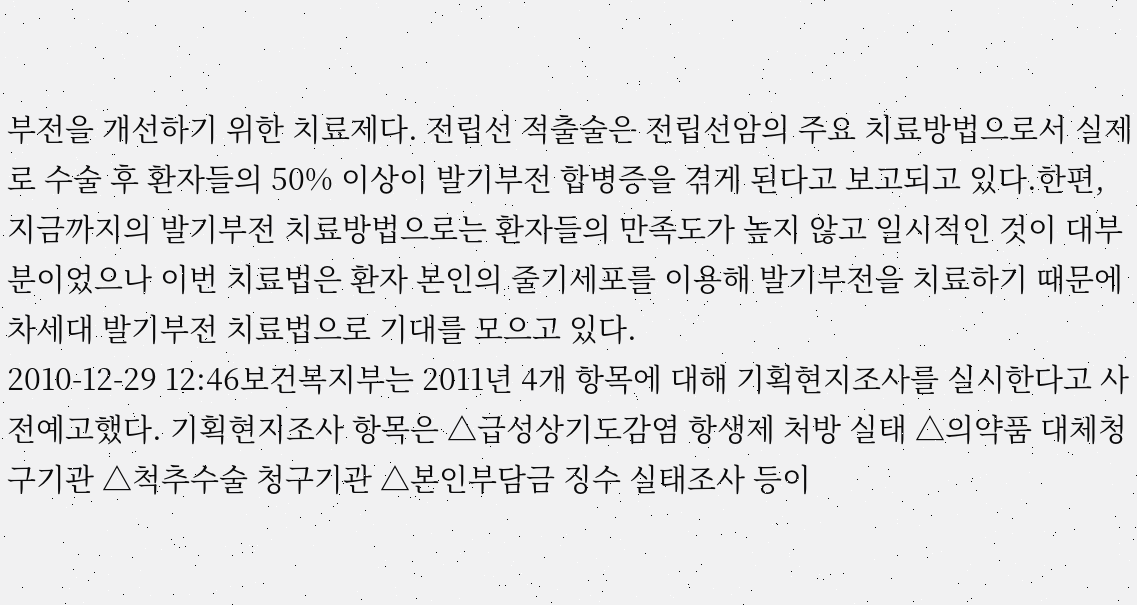부전을 개선하기 위한 치료제다. 전립선 적출술은 전립선암의 주요 치료방법으로서 실제로 수술 후 환자들의 50% 이상이 발기부전 합병증을 겪게 된다고 보고되고 있다.한편, 지금까지의 발기부전 치료방법으로는 환자들의 만족도가 높지 않고 일시적인 것이 대부분이었으나 이번 치료법은 환자 본인의 줄기세포를 이용해 발기부전을 치료하기 때문에 차세대 발기부전 치료법으로 기대를 모으고 있다.
2010-12-29 12:46보건복지부는 2011년 4개 항목에 대해 기획현지조사를 실시한다고 사전예고했다. 기획현지조사 항목은 △급성상기도감염 항생제 처방 실태 △의약품 대체청구기관 △척추수술 청구기관 △본인부담금 징수 실태조사 등이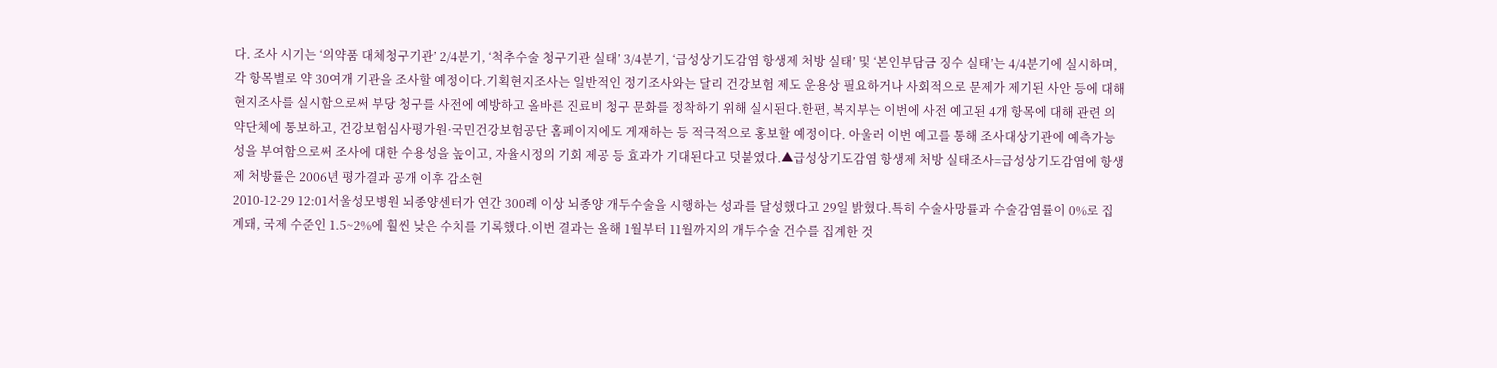다. 조사 시기는 ‘의약품 대체청구기관’ 2/4분기, ‘척추수술 청구기관 실태’ 3/4분기, ‘급성상기도감염 항생제 처방 실태’ 및 ‘본인부담금 징수 실태’는 4/4분기에 실시하며, 각 항목별로 약 30여개 기관을 조사할 예정이다.기획현지조사는 일반적인 정기조사와는 달리 건강보험 제도 운용상 필요하거나 사회적으로 문제가 제기된 사안 등에 대해 현지조사를 실시함으로써 부당 청구를 사전에 예방하고 올바른 진료비 청구 문화를 정착하기 위해 실시된다.한편, 복지부는 이번에 사전 예고된 4개 항목에 대해 관련 의약단체에 통보하고, 건강보험심사평가원·국민건강보험공단 홈페이지에도 게재하는 등 적극적으로 홍보할 예정이다. 아울러 이번 예고를 통해 조사대상기관에 예측가능성을 부여함으로써 조사에 대한 수용성을 높이고, 자율시정의 기회 제공 등 효과가 기대된다고 덧붙였다.▲급성상기도감염 항생제 처방 실태조사=급성상기도감염에 항생제 처방률은 2006년 평가결과 공개 이후 감소현
2010-12-29 12:01서울성모병원 뇌종양센터가 연간 300례 이상 뇌종양 개두수술을 시행하는 성과를 달성했다고 29일 밝혔다.특히 수술사망률과 수술감염률이 0%로 집계돼, 국제 수준인 1.5~2%에 훨씬 낮은 수치를 기록했다.이번 결과는 올해 1월부터 11월까지의 개두수술 건수를 집계한 것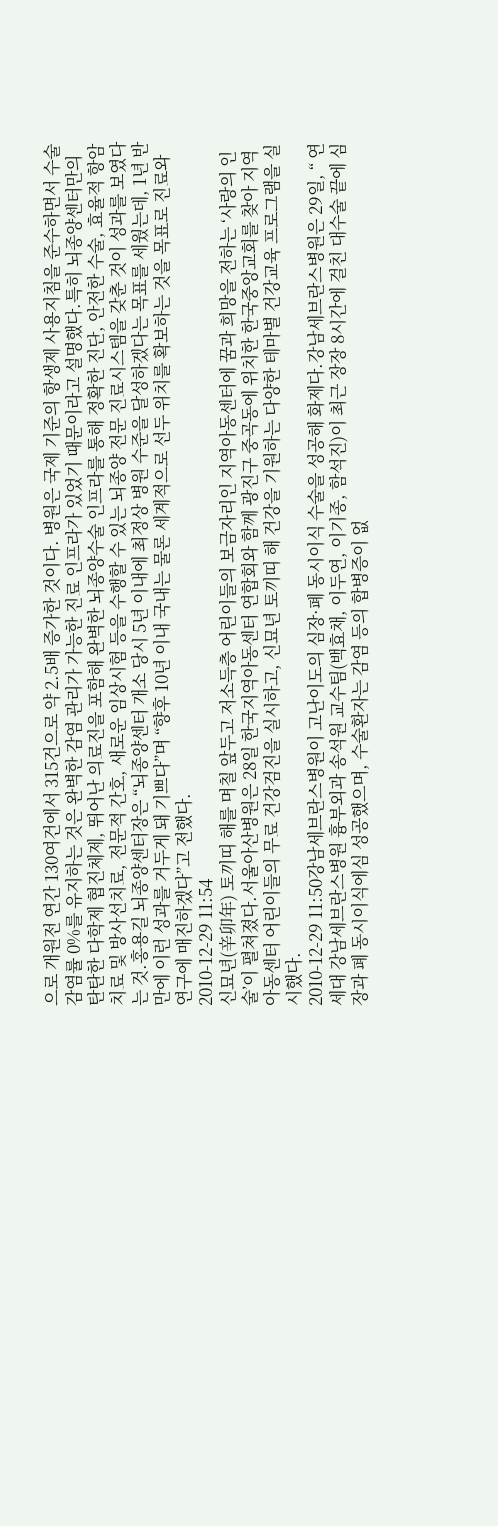으로 개원전 연간 130여건에서 315건으로 약 2.5배 증가한 것이다. 병원은 국제 기준의 항생제 사용지침을 준수하면서 수술 감염률 0%를 유지하는 것은 완벽한 감염 관리가 가능한 진료 인프라가 있었기 때문이라고 설명했다.특히 뇌종양센터만의 탄탄한 다학제 협진체제, 뛰어난 의료진을 포함해 완벽한 뇌종양수술 인프라를 통해 정확한 진단, 안전한 수술, 효율적 항암치료 및 방사선치료, 전문적 간호, 새로운 임상시험 등을 수행할 수 있는 뇌종양 전문 진료시스템을 갖춘 것이 성과를 보였다는 것.홍용길 뇌종양센터장은 “뇌종양센터 개소 당시 5년 이내에 최정상 병원 수준을 달성하겠다는 목표를 세웠는데, 1년 반 만에 이런 성과를 거두게 돼 기쁘다”며 “향후 10년 이내 국내는 물론 세계적으로 선두 위치를 확보하는 것을 목표로 진료와 연구에 매진하겠다”고 전했다.
2010-12-29 11:54
신묘년(辛卯年) 토끼띠 해를 며칠 앞두고 저소득층 어린이들의 보금자리인 지역아동센터에 꿈과 희망을 전하는 ‘사랑의 인술’이 펼쳐졌다.서울아산병원은 28일 한국지역아동센터 연합회와 함께 광진구 중곡동에 위치한 한국중앙교회를 찾아 지역아동센터 어린이들의 무료 건강검진을 실시하고, 신묘년 토끼띠 해 건강을 기원하는 다양한 테마별 건강교육 프로그램을 실시했다.
2010-12-29 11:50강남세브란스병원이 고난이도의 심장·폐 동시이식 수술을 성공해 화제다.강남세브란스병원은 29일, “ 연세대 강남세브란스병원 흉부외과 송석원 교수팀(백효채, 이두연, 이기종, 함석진)이 최근 장장 8시간에 걸친 대수술 끝에 심장과 폐 동시이식에심 성공했으며, 수술환자는 감염 등의 합병증이 없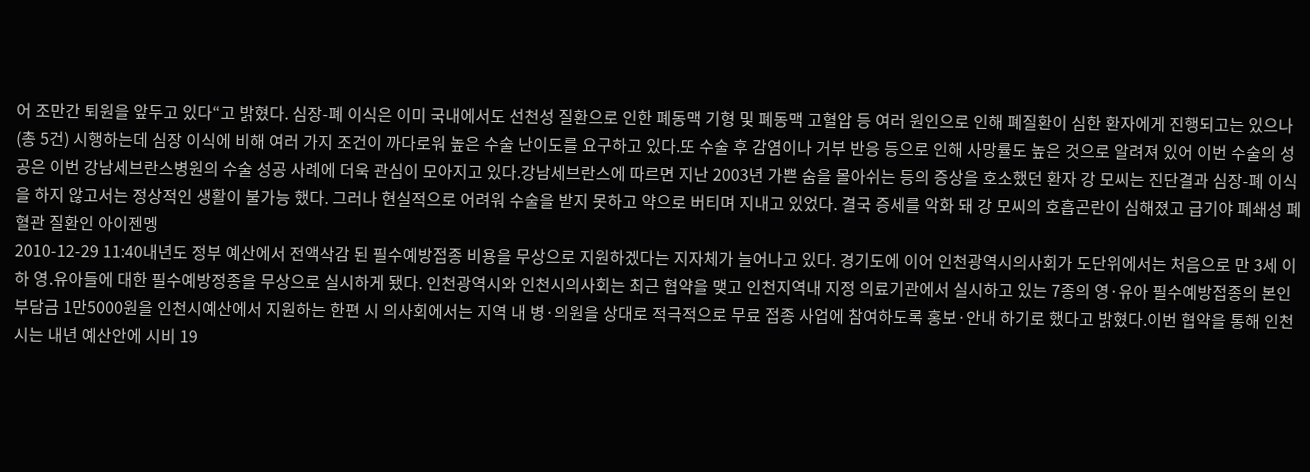어 조만간 퇴원을 앞두고 있다“고 밝혔다. 심장-폐 이식은 이미 국내에서도 선천성 질환으로 인한 폐동맥 기형 및 폐동맥 고혈압 등 여러 원인으로 인해 폐질환이 심한 환자에게 진행되고는 있으나(총 5건) 시행하는데 심장 이식에 비해 여러 가지 조건이 까다로워 높은 수술 난이도를 요구하고 있다.또 수술 후 감염이나 거부 반응 등으로 인해 사망률도 높은 것으로 알려져 있어 이번 수술의 성공은 이번 강남세브란스병원의 수술 성공 사례에 더욱 관심이 모아지고 있다.강남세브란스에 따르면 지난 2003년 가쁜 숨을 몰아쉬는 등의 증상을 호소했던 환자 강 모씨는 진단결과 심장-폐 이식을 하지 않고서는 정상적인 생활이 불가능 했다. 그러나 현실적으로 어려워 수술을 받지 못하고 약으로 버티며 지내고 있었다. 결국 증세를 악화 돼 강 모씨의 호흡곤란이 심해졌고 급기야 폐쇄성 폐혈관 질환인 아이젠멩
2010-12-29 11:40내년도 정부 예산에서 전액삭감 된 필수예방접종 비용을 무상으로 지원하겠다는 지자체가 늘어나고 있다. 경기도에 이어 인천광역시의사회가 도단위에서는 처음으로 만 3세 이하 영․유아들에 대한 필수예방정종을 무상으로 실시하게 됐다. 인천광역시와 인천시의사회는 최근 협약을 맺고 인천지역내 지정 의료기관에서 실시하고 있는 7종의 영·유아 필수예방접종의 본인부담금 1만5000원을 인천시예산에서 지원하는 한편 시 의사회에서는 지역 내 병·의원을 상대로 적극적으로 무료 접종 사업에 참여하도록 홍보·안내 하기로 했다고 밝혔다.이번 협약을 통해 인천시는 내년 예산안에 시비 19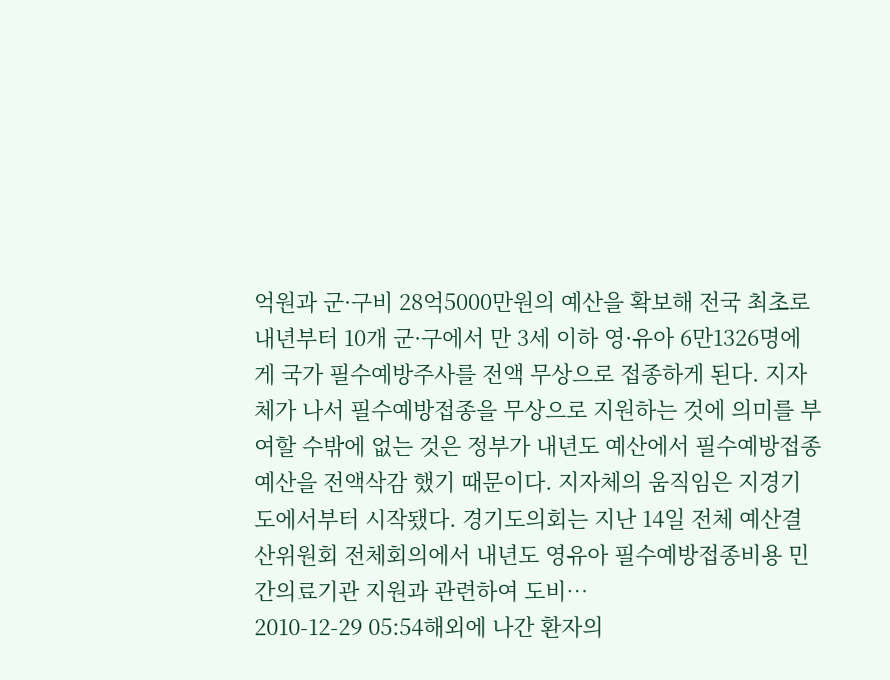억원과 군·구비 28억5000만원의 예산을 확보해 전국 최초로 내년부터 10개 군·구에서 만 3세 이하 영·유아 6만1326명에게 국가 필수예방주사를 전액 무상으로 접종하게 된다. 지자체가 나서 필수예방접종을 무상으로 지원하는 것에 의미를 부여할 수밖에 없는 것은 정부가 내년도 예산에서 필수예방접종 예산을 전액삭감 했기 때문이다. 지자체의 움직임은 지경기도에서부터 시작됐다. 경기도의회는 지난 14일 전체 예산결산위원회 전체회의에서 내년도 영유아 필수예방접종비용 민간의료기관 지원과 관련하여 도비…
2010-12-29 05:54해외에 나간 환자의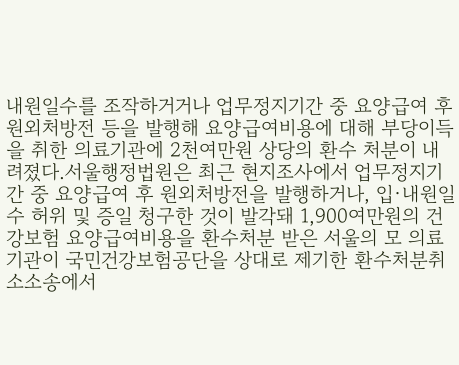내원일수를 조작하거거나 업무정지기간 중 요양급여 후 원외처방전 등을 발행해 요양급여비용에 대해 부당이득을 취한 의료기관에 2천여만원 상당의 환수 처분이 내려졌다.서울행정법원은 최근 현지조사에서 업무정지기간 중 요양급여 후 원외처방전을 발행하거나, 입·내원일수 허위 및 증일 청구한 것이 발각돼 1,900여만원의 건강보험 요양급여비용을 환수처분 받은 서울의 모 의료기관이 국민건강보험공단을 상대로 제기한 환수처분취소소송에서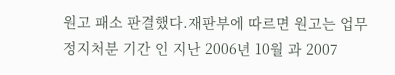원고 패소 판결했다.재판부에 따르면 원고는 업무정지처분 기간 인 지난 2006년 10월 과 2007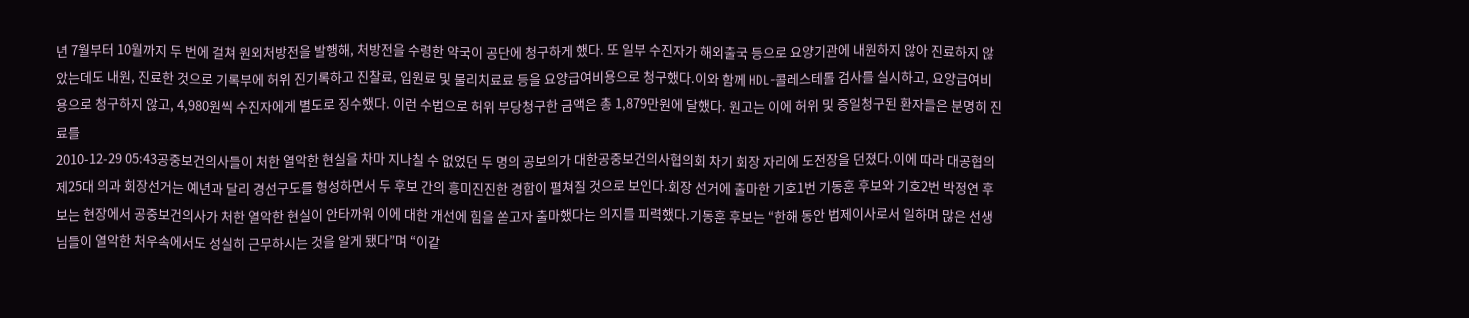년 7월부터 10월까지 두 번에 걸쳐 원외처방전을 발행해, 처방전을 수령한 약국이 공단에 청구하게 했다. 또 일부 수진자가 해외출국 등으로 요양기관에 내원하지 않아 진료하지 않았는데도 내원, 진료한 것으로 기록부에 허위 진기록하고 진찰료, 입원료 및 물리치료료 등을 요양급여비용으로 청구했다.이와 함께 HDL-콜레스테롤 검사를 실시하고, 요양급여비용으로 청구하지 않고, 4,980원씩 수진자에게 별도로 징수했다. 이런 수법으로 허위 부당청구한 금액은 총 1,879만원에 달했다. 원고는 이에 허위 및 증일청구된 환자들은 분명히 진료를
2010-12-29 05:43공중보건의사들이 처한 열악한 현실을 차마 지나칠 수 없었던 두 명의 공보의가 대한공중보건의사협의회 차기 회장 자리에 도전장을 던졌다.이에 따라 대공협의 제25대 의과 회장선거는 예년과 달리 경선구도를 형성하면서 두 후보 간의 흥미진진한 경합이 펼쳐질 것으로 보인다.회장 선거에 출마한 기호1번 기동훈 후보와 기호2번 박정연 후보는 현장에서 공중보건의사가 처한 열악한 현실이 안타까워 이에 대한 개선에 힘을 쏟고자 출마했다는 의지를 피력했다.기동훈 후보는 “한해 동안 법제이사로서 일하며 많은 선생님들이 열악한 처우속에서도 성실히 근무하시는 것을 알게 됐다”며 “이같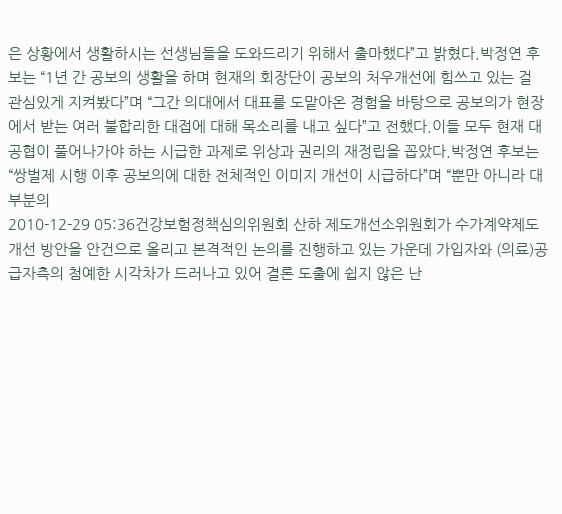은 상황에서 생활하시는 선생님들을 도와드리기 위해서 출마했다”고 밝혔다.박정연 후보는 “1년 간 공보의 생활을 하며 현재의 회장단이 공보의 처우개선에 힘쓰고 있는 걸 관심있게 지켜봤다”며 “그간 의대에서 대표를 도맡아온 경험을 바탕으로 공보의가 현장에서 받는 여러 불합리한 대접에 대해 목소리를 내고 싶다”고 전했다.이들 모두 현재 대공협이 풀어나가야 하는 시급한 과제로 위상과 권리의 재정립을 꼽았다.박정연 후보는 “쌍벌제 시행 이후 공보의에 대한 전체적인 이미지 개선이 시급하다”며 “뿐만 아니라 대부분의
2010-12-29 05:36건강보험정책심의위원회 산하 제도개선소위원회가 수가계약제도 개선 방안을 안건으로 올리고 본격적인 논의를 진행하고 있는 가운데 가입자와 (의료)공급자측의 첨예한 시각차가 드러나고 있어 결론 도출에 쉽지 않은 난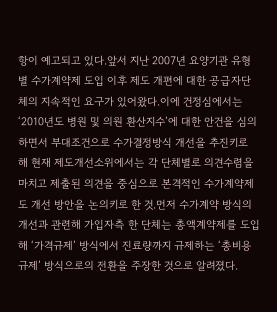항이 예고되고 있다.앞서 지난 2007년 요양기관 유형별 수가계약제 도입 이후 제도 개편에 대한 공급자단체의 지속적인 요구가 있어왔다.이에 건정심에서는 ‘2010년도 병원 및 의원 환산지수’에 대한 안건을 심의하면서 부대조건으로 수가결정방식 개선을 추진키로 해 현재 제도개선소위에서는 각 단체별로 의견수렴을 마치고 제출된 의견을 중심으로 본격적인 수가계약제도 개선 방안을 논의키로 한 것.먼저 수가계약 방식의 개선과 관련해 가입자측 한 단체는 총액계약제를 도입해 ‘가격규제’ 방식에서 진료량까지 규제하는 ‘총비용 규제’ 방식으로의 전환을 주장한 것으로 알려졌다.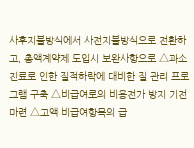사후지불방식에서 사전지불방식으로 전환하고, 총액계약제 도입시 보완사항으로 △과소진료로 인한 질적하락에 대비한 질 관리 프로그램 구축 △비급여로의 비용전가 방지 기전 마련 △고액 비급여항목의 급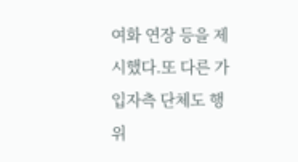여화 연장 등을 제시했다.또 다른 가입자측 단체도 행위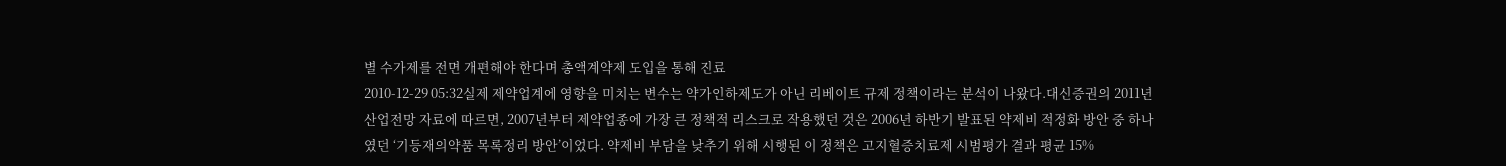별 수가제를 전면 개편해야 한다며 총액계약제 도입을 통해 진료
2010-12-29 05:32실제 제약업계에 영향을 미치는 변수는 약가인하제도가 아닌 리베이트 규제 정책이라는 분석이 나왔다.대신증권의 2011년 산업전망 자료에 따르면, 2007년부터 제약업종에 가장 큰 정책적 리스크로 작용했던 것은 2006년 하반기 발표된 약제비 적정화 방안 중 하나였던 ‘기등재의약품 목록정리 방안’이었다. 약제비 부담을 낮추기 위해 시행된 이 정책은 고지혈증치료제 시범평가 결과 평균 15%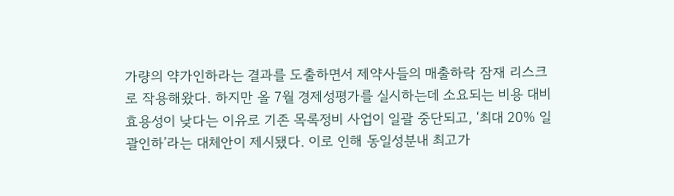가량의 약가인하라는 결과를 도출하면서 제약사들의 매출하락 잠재 리스크로 작용해왔다. 하지만 올 7월 경제성평가를 실시하는데 소요되는 비용 대비 효용성이 낮다는 이유로 기존 목록정비 사업이 일괄 중단되고, ‘최대 20% 일괄인하’라는 대체안이 제시됐다. 이로 인해 동일성분내 최고가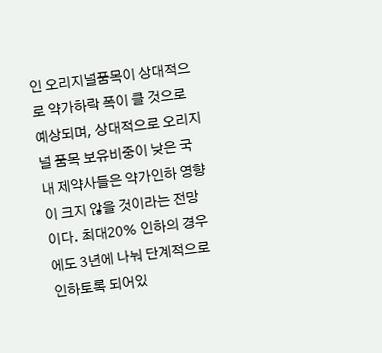인 오리지널품목이 상대적으로 약가하락 폭이 클 것으로 예상되며, 상대적으로 오리지널 품목 보유비중이 낮은 국내 제약사들은 약가인하 영향이 크지 않을 것이라는 전망이다. 최대20% 인하의 경우에도 3년에 나눠 단계적으로 인하토록 되어있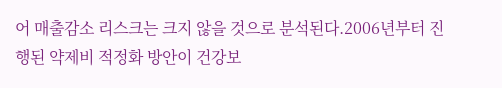어 매출감소 리스크는 크지 않을 것으로 분석된다.2006년부터 진행된 약제비 적정화 방안이 건강보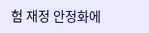험 재정 안정화에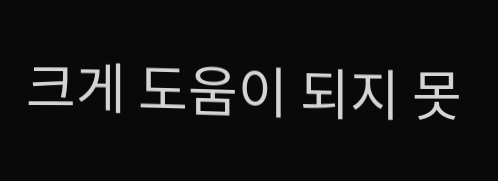크게 도움이 되지 못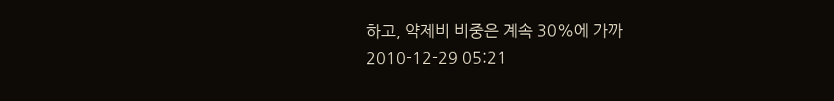하고, 약제비 비중은 계속 30%에 가까
2010-12-29 05:21